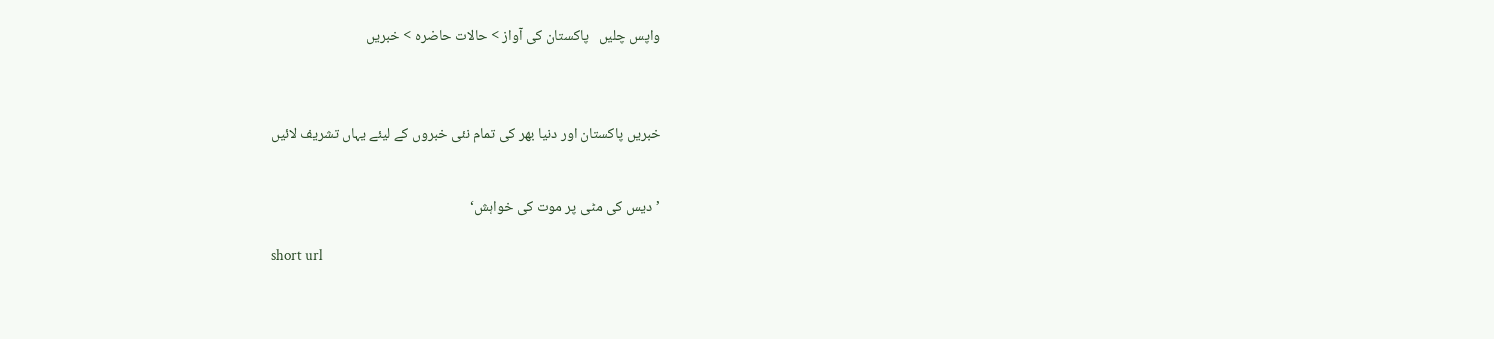واپس چلیں   پاکستان کی آواز > حالات حاضرہ > خبریں



خبریں پاکستان اور دنیا بھر کی تمام نئی خبروں کے لیئے یہاں تشریف لائیں


’دیس کی مٹی پر موت کی خواہش‘

short url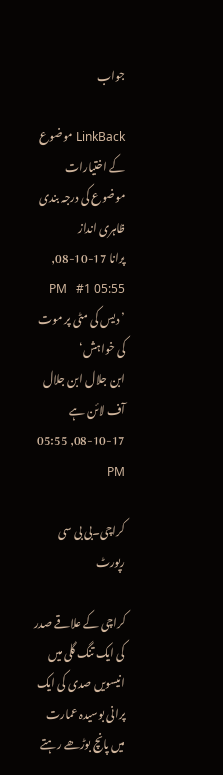جواب

LinkBack موضوع کے اختیارات موضوع کی درجہ بندی ظاہری انداز
پرانا 17-10-08, 05:55 PM   #1
’دیس کی مٹی پر موت کی خواہش‘
ابن جلال ابن جلال آف لائن ہے 17-10-08, 05:55 PM

کراچی۔بی بی سی رپورٹ

کراچی کے علاقے صدر کی ایک تنگ گلی میں انیسویں صدی کی ایک پرانی بوسیدہ عمارت میں پانچ بوڑھے رہتے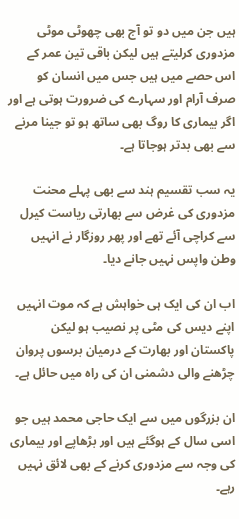ہیں جن میں دو تو آج بھی چھوٹی موٹی مزدوری کرلیتے ہیں لیکن باقی تین عمر کے اس حصے میں ہیں جس میں انسان کو صرف آرام اور سہارے کی ضرورت ہوتی ہے اور اگر بیماری کا روگ بھی ساتھ ہو تو جینا مرنے سے بھی بدتر ہوجاتا ہے۔

یہ سب تقسیم ہند سے بھی پہلے محنت مزدوری کی غرض سے بھارتی ریاست کیرل سے کراچی آئے تھے اور پھر روزگار نے انہیں وطن واپس نہیں جانے دیا۔

اب ان کی ایک ہی خواہش ہے کہ موت انہیں اپنے دیس کی مٹی پر نصیب ہو لیکن پاکستان اور بھارت کے درمیان برسوں پروان چڑھنے والی دشمنی ان کی راہ میں حائل ہے۔

ان بزرگوں میں سے ایک حاجی محمد ہیں جو اسی سال کے ہوگئے ہیں اور بڑھاپے اور بیماری کی وجہ سے مزدوری کرنے کے بھی لائق نہیں رہے۔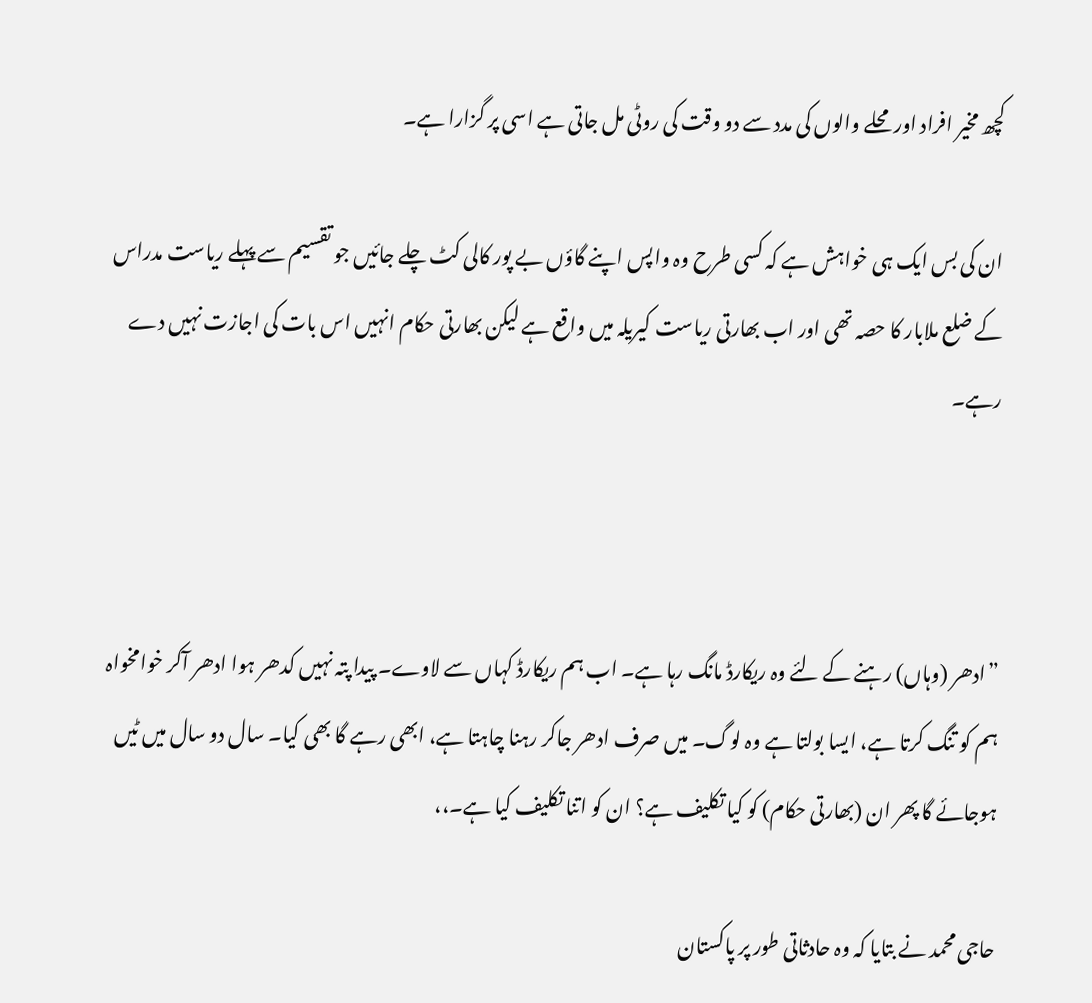کچھ مخیر افراد اور محلے والوں کی مدد سے دو وقت کی روٹی مل جاتی ہے اسی پر گزارا ہے۔

ان کی بس ایک ہی خواہش ہے کہ کسی طرح وہ واپس اپنے گاؤں بے پور کالی کٹ چلے جائیں جو تقسیم سے پہلے ریاست مدراس کے ضلع ملابار کا حصہ تھی اور اب بھارتی ریاست کیریلہ میں واقع ہے لیکن بھارتی حکام انہیں اس بات کی اجازت نہیں دے رہے۔



”ادھر (وہاں) رہنے کے لئے وہ ریکارڈ مانگ رہا ہے۔ اب ہم ریکارڈ کہاں سے لاوے۔ پیدا پتہ نہیں کدھر ہوا ادھر آکر خوامخواہ ہم کو تنگ کرتا ہے، ایسا بولتا ہے وہ لوگ۔ میں صرف ادھر جاکر رہنا چاہتا ہے، ابھی رہے گا بھی کیا۔ سال دو سال میں ٹیں ہوجائے گا پھر ان (بھارتی حکام) کو کیا تکلیف ہے؟ ان کو اتنا تکلیف کیا ہے۔،،

حاجی محمد نے بتایا کہ وہ حادثاتی طور پر پاکستان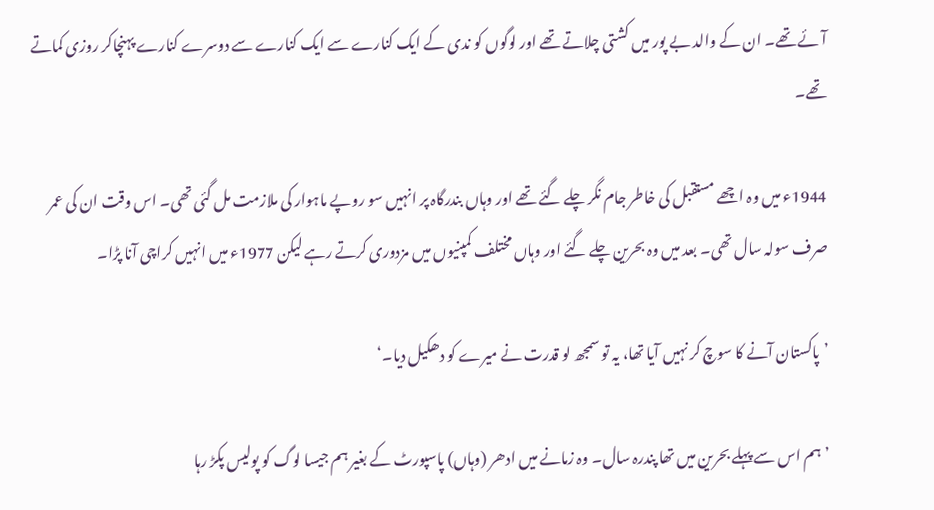آئے تھے۔ ان کے والد بے پور میں کشتی چلاتے تھے اور لوگوں کو ندی کے ایک کنارے سے ایک کنارے سے دوسرے کنارے پہنچاکر روزی کماتے تھے۔

1944ء میں وہ اچھے مستقبل کی خاطر جام نگر چلے گئے تھے اور وہاں بندرگاہ پر انہیں سو روپے ماہوار کی ملازمت مل گئی تھی۔ اس وقت ان کی عمر صرف سولہ سال تھی۔ بعد میں وہ بحرین چلے گئے اور وہاں مختلف کمپنیوں میں مزدوری کرتے رہے لیکن 1977ء میں انہیں کراچی آنا پڑا۔

’پاکستان آنے کا سوچ کر نہیں آیا تھا، یہ تو سمجھ لو قدرت نے میرے کو دھکیل دیا۔‘

’ہم اس سے پہلے بحرین میں تھا پندرہ سال۔ وہ زمانے میں ادھر (وہاں) پاسپورٹ کے بغیر ہم جیسا لوگ کو پولیس پکڑ رہا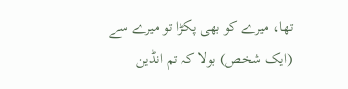تھا، میرے کو بھی پکڑا تو میرے سے (ایک شخص) بولا کہ تم انڈین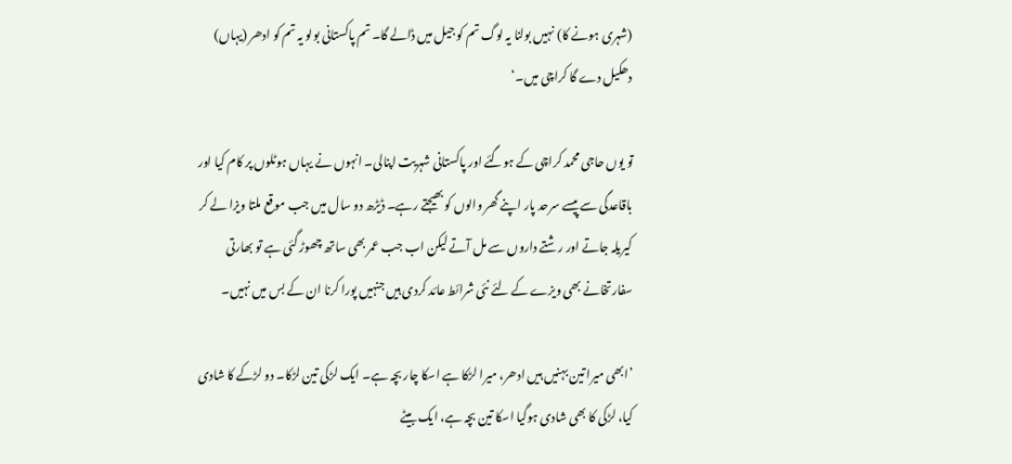(شہری ہونے کا) نہیں بولنا یہ لوگ تم کو جیل میں ڈالے گا۔ تم پاکستانی بولو یہ تم کو ادھر (یہاں) دھکیل دے گا کراچی میں۔‘

تو یوں حاجی محمد کراچی کے ہوگئے اور پاکستانی شہریت اپنالی۔ انہوں نے یہاں ہوٹلوں پر کام کیا اور باقاعدگی سے پیسے سرحد پار اپنے گھر والوں کو بھیجتے رہے۔ ڈیڑھ دو سال میں جب موقع ملتا ویزا لے کر کیریلہ جاتے اور رشتے داروں سے مل آتے لیکن اب جب عمر بھی ساتھ چھوڑ گئی ہے تو بھارتی سفارتخانے بھی ویزے کے لئے نئی شرائط عائد کردی ہیں جنہیں پورا کرنا ان کے بس میں نہیں۔

’ابھی میرا تین بہنیں ہیں ادھر، میرا لڑکا ہے اسکا چار بچہ ہے۔ ایک لڑکی تین لڑکا۔ دو لڑکے کا شادی کیا، لڑکی کا بھی شادی ہوگیا اسکا تین بچہ ہے، ایک بیٹے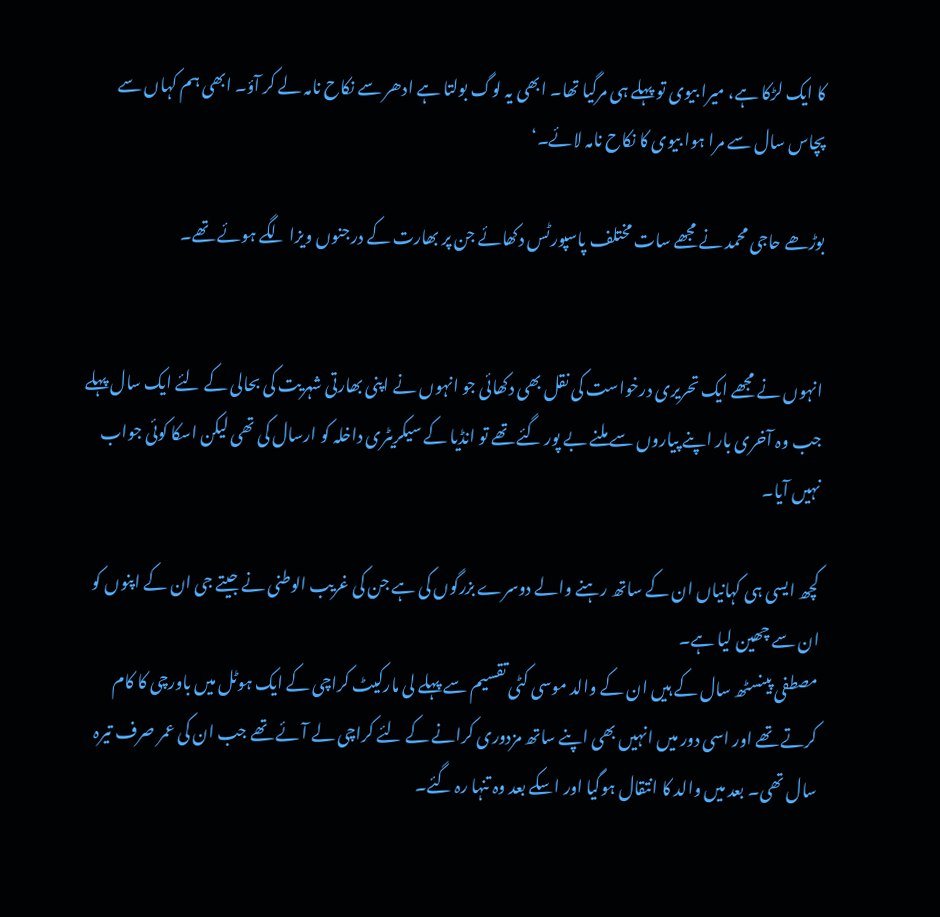کا ایک لڑکا ہے، میرا بیوی تو پہلے ہی مرگیا تھا۔ ابھی یہ لوگ بولتا ہے ادھر سے نکاح نامہ لے کر آؤ۔ ابھی ہم کہاں سے پچاس سال سے مرا ہوا بیوی کا نکاح نامہ لائے۔‘

بوڑھے حاجی محمد نے مجھے سات مختلف پاسپورٹس دکھائے جن پر بھارت کے درجنوں ویزا لگے ہوئے تھے۔


انہوں نے مجھے ایک تحریری درخواست کی نقل بھی دکھائی جو انہوں نے اپنی بھارتی شہریت کی بحالی کے لئے ایک سال پہلے جب وہ آخری بار اپنے پیاروں سے ملنے بے پور گئے تھے تو انڈیا کے سیکریٹری داخلہ کو ارسال کی تھی لیکن اسکا کوئی جواب نہیں آیا۔

کچھ ایسی ہی کہانیاں ان کے ساتھ رہنے والے دوسرے بزرگوں کی ہے جن کی غریب الوطنی نے جیتے جی ان کے اپنوں کو ان سے چھین لیا ہے۔
مصطفی پینسٹھ سال کے ہیں ان کے والد موسی کٹی تقسیم سے پہلے لی مارکیٹ کراچی کے ایک ہوٹل میں باورچی کا کام کرتے تھے اور اسی دور میں انہیں بھی اپنے ساتھ مزدوری کرانے کے لئے کراچی لے آئے تھے جب ان کی عمر صرف تیرہ سال تھی۔ بعد میں والد کا انتقال ہوگیا اور اسکے بعد وہ تنہا رہ گئے۔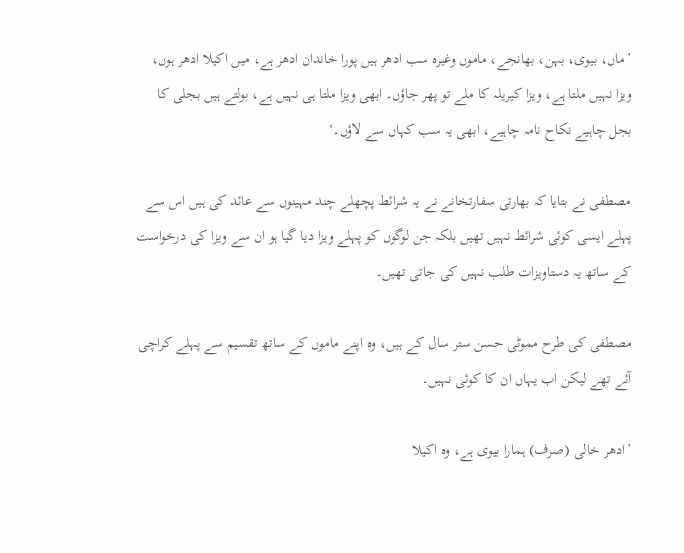’ماں، بیوی، بہن، بھانجے، ماموں وغیرہ سب ادھر ہیں پورا خاندان ادھر ہے، میں اکیلا ادھر ہوں، ویزا نہیں ملتا ہے، ویزا کیریلہ کا ملے تو پھر جاؤں۔ ابھی ویزا ملتا ہی نہیں ہے، بولتے ہیں بجلی کا بجل چاہیے نکاح نامہ چاہیے، ابھی یہ سب کہاں سے لاؤں۔‘

مصطفی نے بتایا کہ بھارتی سفارتخانے نے یہ شرائط پچھلے چند مہینوں سے عائد کی ہیں اس سے پہلے ایسی کوئی شرائط نہیں تھیں بلکہ جن لوگوں کو پہلے ویزا دیا گیا ہو ان سے ویزا کی درخواست کے ساتھ یہ دستاویزات طلب نہیں کی جاتی تھیں۔

مصطفی کی طرح مموٹی حسن ستر سال کے ہیں، وہ اپنے ماموں کے ساتھ تقسیم سے پہلے کراچی آئے تھے لیکن اب یہاں ان کا کوئی نہیں۔

’ادھر خالی (صرف) ہمارا بیوی ہے، وہ اکیلا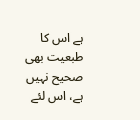ہے اس کا طبعیت بھی صحیح نہیں ہے، اس لئے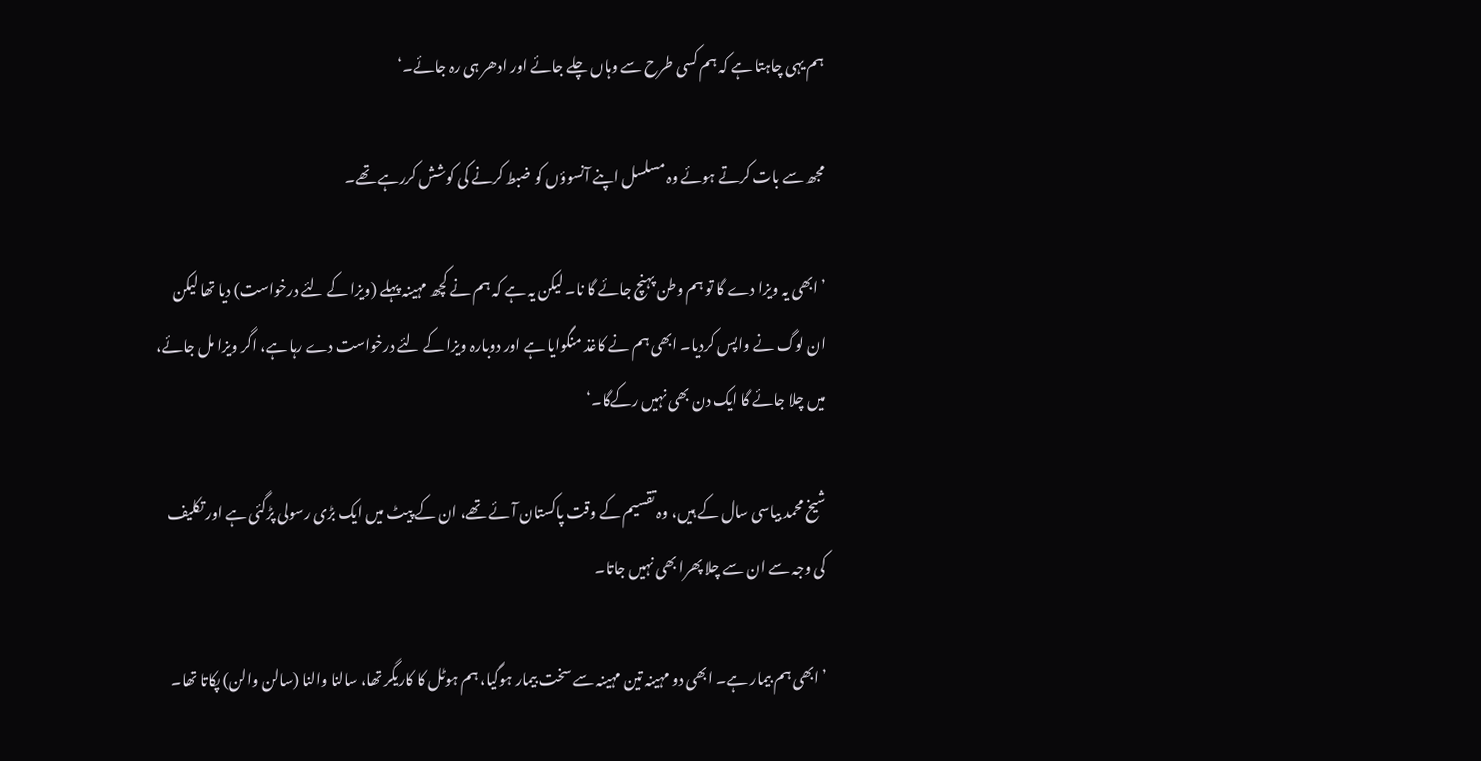ہم یہی چاہتا ہے کہ ہم کسی طرح سے وہاں چلے جائے اور ادھر ہی رہ جائے۔‘

مجھ سے بات کرتے ہوئے وہ مسلسل اپنے آنسوؤں کو ضبط کرنے کی کوشش کررہے تھے۔

’ابھی یہ ویزا دے گا تو ہم وطن پہنچ جائے گا نا۔ لیکن یہ ہے کہ ہم نے کچھ مہینہ پہلے (ویزا کے لئے درخواست) دیا تھا لیکن ان لوگ نے واپس کردیا۔ ابھی ہم نے کاغذ منگوایا ہے اور دوبارہ ویزا کے لئے درخواست دے رہا ہے، اگر ویزا مل جائے، میں چلا جائے گا ایک دن بھی نہیں رکےگا۔‘

شیخ محمد بیاسی سال کے ہیں، وہ تقسیم کے وقت پاکستان آئے تھے، ان کے پیٹ میں ایک بڑی رسولی پڑگئی ہے اور تکلیف کی وجہ سے ان سے چلا پھرا بھی نہیں جاتا۔

’ابھی ہم بیمار ہے۔ ابھی دو مہینہ تین مہینہ سے سخت بیمار ہوگیا، ہم ہوٹل کا کاریگر تھا، سالنا والنا (سالن والن) پکاتا تھا۔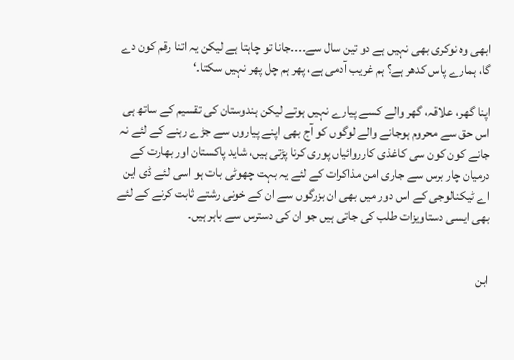ابھی وہ نوکری بھی نہیں ہے دو تین سال سے۔۔۔۔جانا تو چاہتا ہے لیکن یہ اتنا رقم کون دے گا، ہمارے پاس کدھر ہے؟ ہم غریب آدمی ہے، پھر ہم چل پھر نہیں سکتا۔‘

اپنا گھر، علاقہ، گھر والے کسے پیارے نہیں ہوتے لیکن ہندوستان کی تقسیم کے ساتھ ہی اس حق سے محروم ہوجانے والے لوگوں کو آج بھی اپنے پیاروں سے جڑے رہنے کے لئے نہ جانے کون کون سی کاغذی کارروائیاں پوری کرنا پڑتی ہیں، شاید پاکستان اور بھارت کے درمیان چار برس سے جاری امن مذاکرات کے لئے یہ بہت چھوٹی بات ہو اسی لئے ڈی این اے ٹیکنالوجی کے اس دور میں بھی ان بزرگوں سے ان کے خونی رشتے ثابت کرنے کے لئے بھی ایسی دستاویزات طلب کی جاتی ہیں جو ان کی دسترس سے باہر ہیں۔


ابن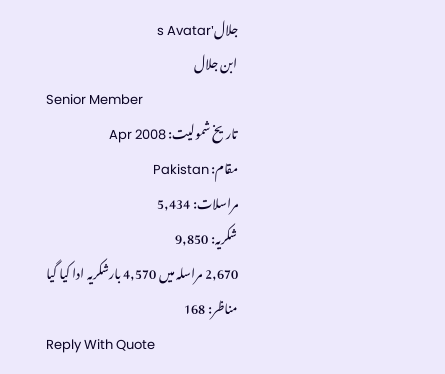جلال's Avatar
ابن جلال
Senior Member
تاریخ شمولیت: Apr 2008
مقام: Pakistan
مراسلات: 5,434
شکریہ: 9,850
2,670 مراسلہ میں 4,570 بارشکریہ ادا کیا گیا
مناظر: 168
Reply With Quote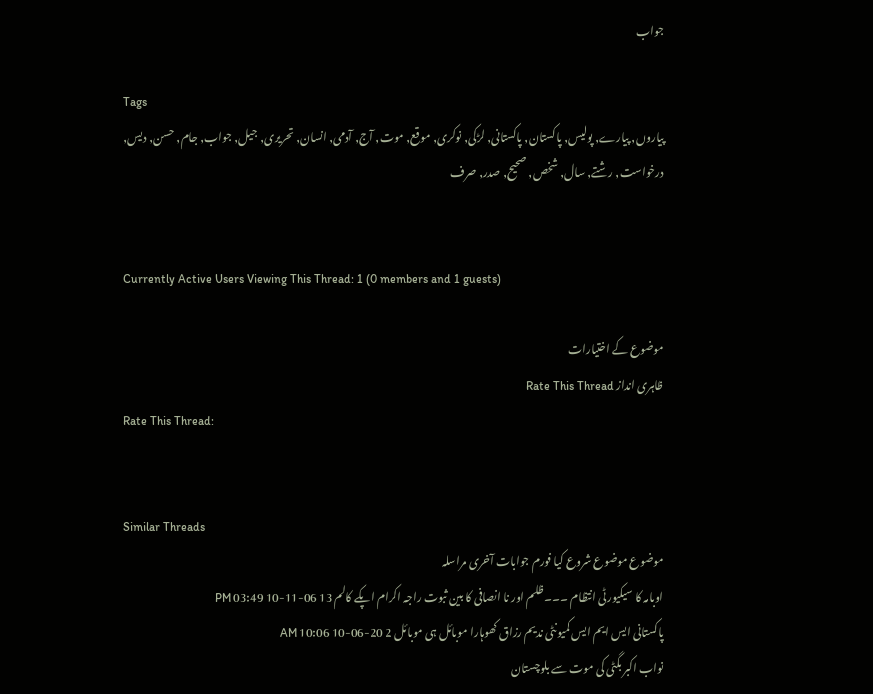جواب

Tags
پیاروں, پیارے, پولیس, پاکستان, پاکستانی, لڑکی, نوکری, موقع, موت, آج, آدمی, انسان, تحریری, جیل, جواب, جام, حسن, دیس, درخواست, رشتے, سال, شخص, صحیح, صدر, صرف


Currently Active Users Viewing This Thread: 1 (0 members and 1 guests)

موضوع کے اختیارات
ظاہری انداز Rate This Thread
Rate This Thread:


Similar Threads
موضوع موضوع شروع کیا فورم جوابات آخری مراسلہ
اوبامہ کا سیکیورٹی انتظام ۔۔۔ ظلم اور نا انصافی کا بین ثبوت راجہ اکرام اپکے کالم 13 06-11-10 03:49 PM
پاکستانی ایس ایم ایس کمیونٹی ندیم رزاق کھوہارا موبائل ہی موبائل 2 20-06-10 10:06 AM
نواب اکبر بگٹی کی موت سے بلوچستان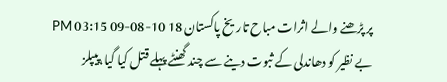پر پڑھنے والے اثرات مباح تاریخ پاکستان 18 10-08-09 03:15 PM
بے نظیر کو دھاندلی کے ثبوت دینے سے چند گھنٹے پہلے قتل کیا گیا،پیپلز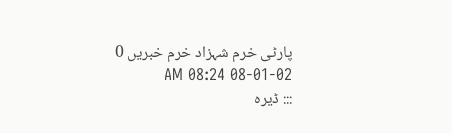پارٹی خرم شہزاد خرم خبریں 0 02-01-08 08:24 AM
::: ڈیرہ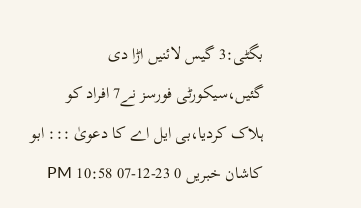بگٹی:3 گیس لائنیں اڑا دی گئیں،سیکورٹی فورسز نے7 افراد کو ہلاک کردیا،بی ایل اے کا دعویٰ ::: ابو کاشان خبریں 0 23-12-07 10:58 PM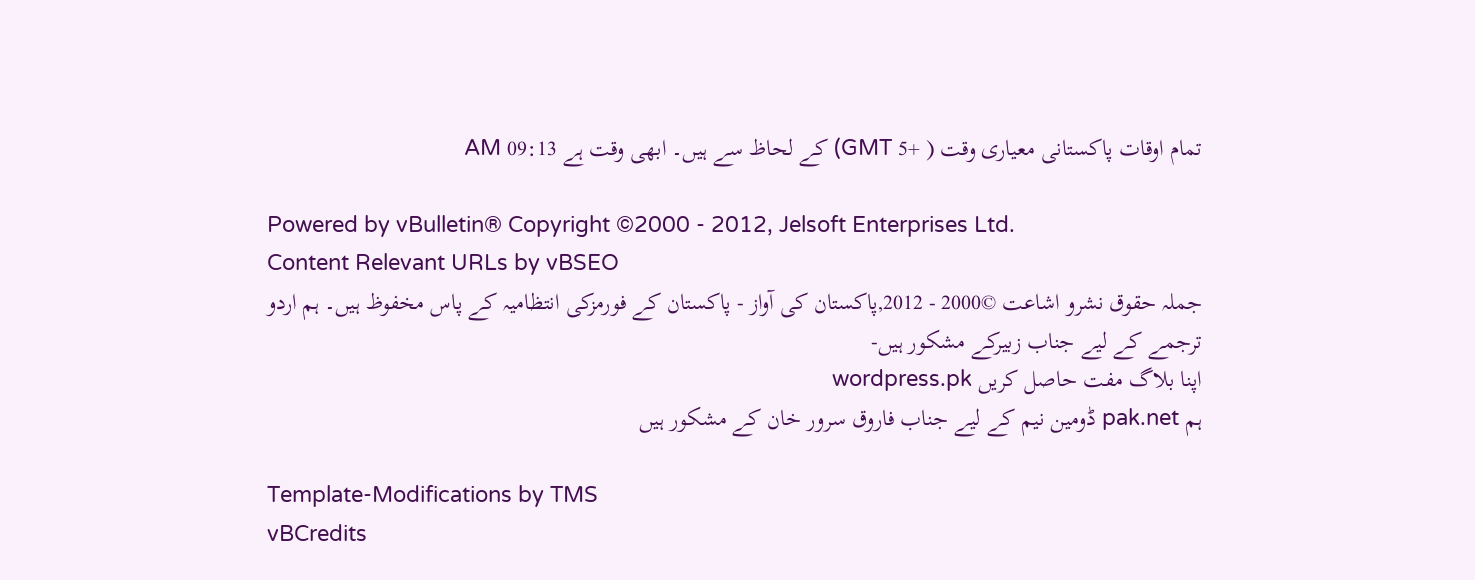تمام اوقات پاکستانی معیاری وقت ( +5 GMT) کے لحاظ سے ہیں۔ ابھی وقت ہے 09:13 AM

Powered by vBulletin® Copyright ©2000 - 2012, Jelsoft Enterprises Ltd.
Content Relevant URLs by vBSEO
جملہ حقوق نشرو اشاعت ©2000 - 2012,پاکستان کی آواز - پاکستان کے فورمزکی انتظامیہ کے پاس مخفوظ ہیں۔ ہم اردو ترجمے کے لیے جناب زبیرکے مشکور ہیں-
اپنا بلاگ مفت حاصل کریں wordpress.pk
ہم pak.net ڈومین نیم کے لیے جناب فاروق سرور خان کے مشکور ہیں

Template-Modifications by TMS
vBCredits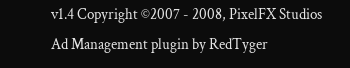v1.4 Copyright ©2007 - 2008, PixelFX Studios
Ad Management plugin by RedTyger